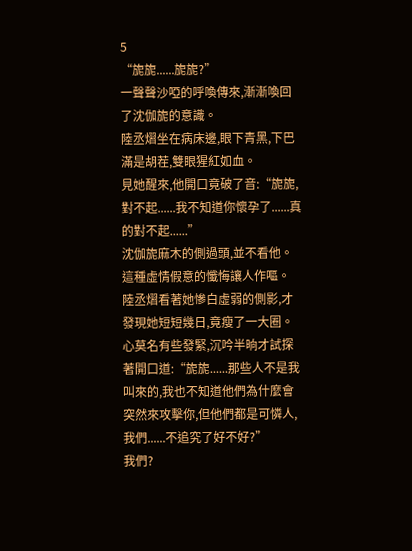5
“旎旎......旎旎?”
一聲聲沙啞的呼喚傳來,漸漸喚回了沈伽旎的意識。
陸丞熠坐在病床邊,眼下青黑,下巴滿是胡茬,雙眼猩紅如血。
見她醒來,他開口竟破了音:“旎旎,對不起......我不知道你懷孕了......真的對不起......”
沈伽旎麻木的側過頭,並不看他。
這種虛情假意的懺悔讓人作嘔。
陸丞熠看著她慘白虛弱的側影,才發現她短短幾日,竟瘦了一大圈。
心莫名有些發緊,沉吟半晌才試探著開口道:“旎旎......那些人不是我叫來的,我也不知道他們為什麼會突然來攻擊你,但他們都是可憐人,我們......不追究了好不好?”
我們?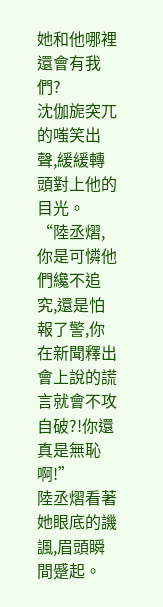她和他哪裡還會有我們?
沈伽旎突兀的嗤笑出聲,緩緩轉頭對上他的目光。
“陸丞熠,你是可憐他們纔不追究,還是怕報了警,你在新聞釋出會上說的謊言就會不攻自破?!你還真是無恥啊!”
陸丞熠看著她眼底的譏諷,眉頭瞬間蹙起。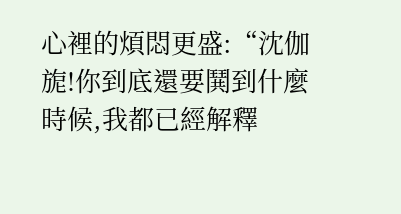心裡的煩悶更盛:“沈伽旎!你到底還要鬨到什麼時候,我都已經解釋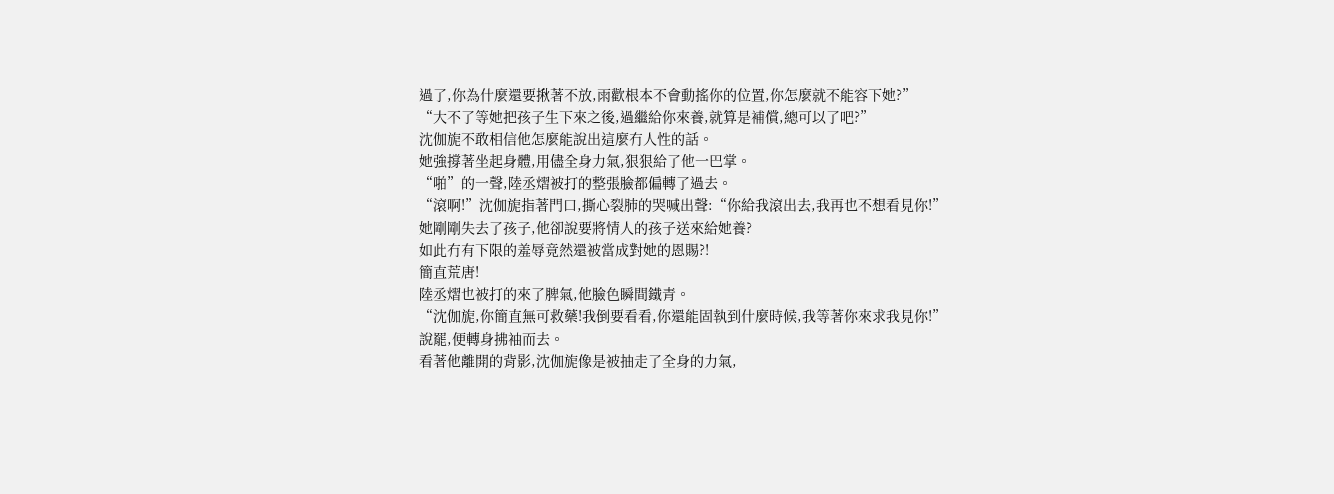過了,你為什麼還要揪著不放,雨歡根本不會動搖你的位置,你怎麼就不能容下她?”
“大不了等她把孩子生下來之後,過繼給你來養,就算是補償,總可以了吧?”
沈伽旎不敢相信他怎麼能說出這麼冇人性的話。
她強撐著坐起身體,用儘全身力氣,狠狠給了他一巴掌。
“啪”的一聲,陸丞熠被打的整張臉都偏轉了過去。
“滾啊!”沈伽旎指著門口,撕心裂肺的哭喊出聲:“你給我滾出去,我再也不想看見你!”
她剛剛失去了孩子,他卻說要將情人的孩子送來給她養?
如此冇有下限的羞辱竟然還被當成對她的恩賜?!
簡直荒唐!
陸丞熠也被打的來了脾氣,他臉色瞬間鐵青。
“沈伽旎,你簡直無可救藥!我倒要看看,你還能固執到什麼時候,我等著你來求我見你!”
說罷,便轉身拂袖而去。
看著他離開的背影,沈伽旎像是被抽走了全身的力氣,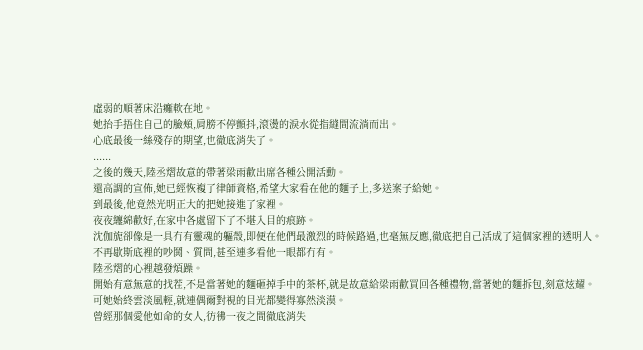虛弱的順著床沿癱軟在地。
她抬手捂住自己的臉頰,肩膀不停顫抖,滾燙的淚水從指縫間流淌而出。
心底最後一絲殘存的期望,也徹底消失了。
......
之後的幾天,陸丞熠故意的帶著梁雨歡出席各種公開活動。
還高調的宣佈,她已經恢複了律師資格,希望大家看在他的麵子上,多送案子給她。
到最後,他竟然光明正大的把她接進了家裡。
夜夜纏綿歡好,在家中各處留下了不堪入目的痕跡。
沈伽旎卻像是一具冇有靈魂的軀殼,即便在他們最激烈的時候路過,也毫無反應,徹底把自己活成了這個家裡的透明人。
不再歇斯底裡的吵鬨、質問,甚至連多看他一眼都冇有。
陸丞熠的心裡越發煩躁。
開始有意無意的找茬,不是當著她的麵砸掉手中的茶杯,就是故意給梁雨歡買回各種禮物,當著她的麵拆包,刻意炫耀。
可她始終雲淡風輕,就連偶爾對視的目光都變得寡然淡漠。
曾經那個愛他如命的女人,彷彿一夜之間徹底消失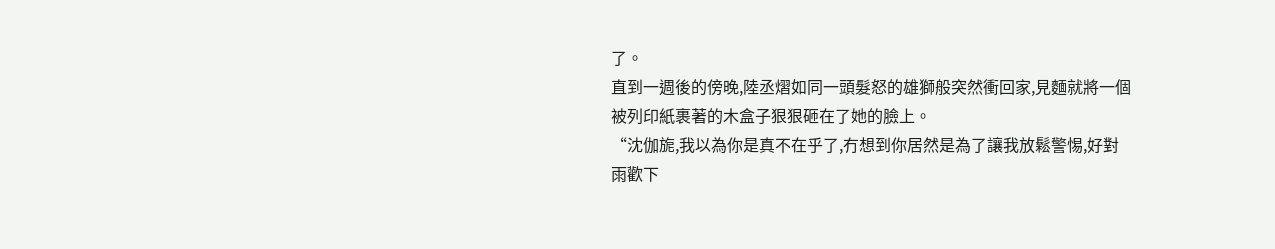了。
直到一週後的傍晚,陸丞熠如同一頭髮怒的雄獅般突然衝回家,見麵就將一個被列印紙裹著的木盒子狠狠砸在了她的臉上。
“沈伽旎,我以為你是真不在乎了,冇想到你居然是為了讓我放鬆警惕,好對雨歡下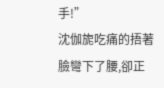手!”
沈伽旎吃痛的捂著臉彎下了腰,卻正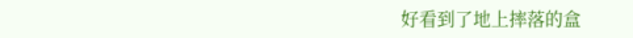好看到了地上摔落的盒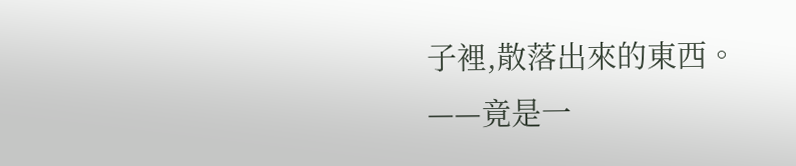子裡,散落出來的東西。
——竟是一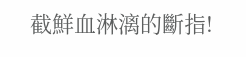截鮮血淋漓的斷指!